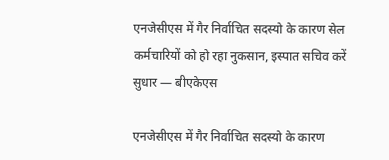एनजेसीएस में गैर निर्वाचित सदस्यो के कारण सेल कर्मचारियों को हो रहा नुकसान, इस्पात सचिव करें सुधार — बीएकेएस

एनजेसीएस में गैर निर्वाचित सदस्यो के कारण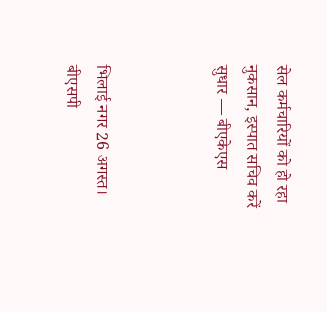सेल कर्मचारियों को हो रहा नुकसान, इस्पात सचिव करें सुधार — बीएकेएस



भिलाई नगर 26 अगस्त। बीएसपी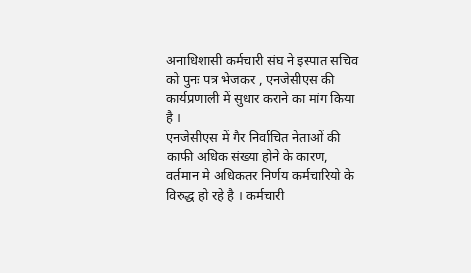अनाधिशासी कर्मचारी संघ ने इस्पात सचिव को पुनः पत्र भेजकर , एनजेसीएस की कार्यप्रणाली में सुधार कराने का मांग किया है ।
एनजेसीएस में गैर निर्वाचित नेताओं की काफी अधिक संख्या होने के कारण, वर्तमान मे अधिकतर निर्णय कर्मचारियो के विरुद्ध हो रहे है । कर्मचारी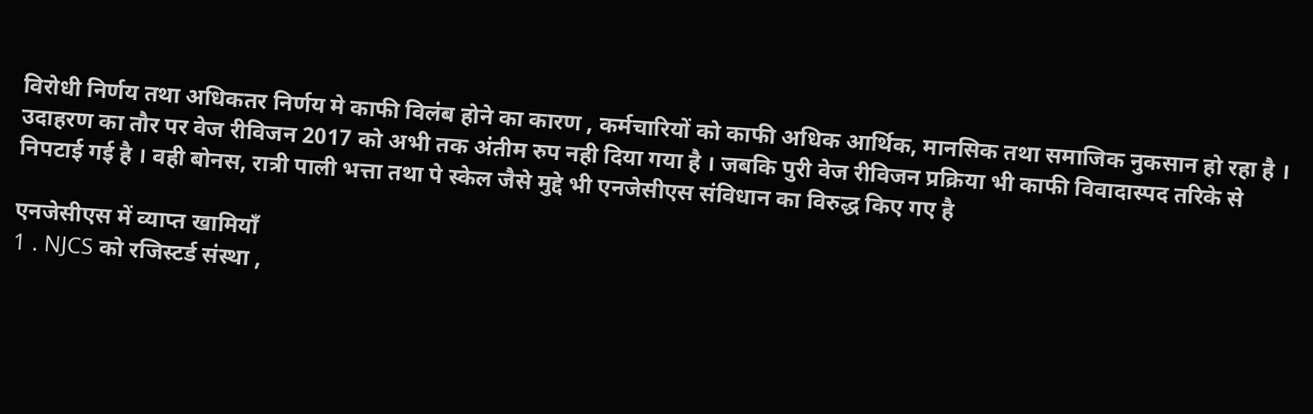विरोधी निर्णय तथा अधिकतर निर्णय मे काफी विलंब होने का कारण , कर्मचारियों को काफी अधिक आर्थिक, मानसिक तथा समाजिक नुकसान हो रहा है । उदाहरण का तौर पर वेज रीविजन 2017 को अभी तक अंतीम रुप नही दिया गया है । जबकि पुरी वेज रीविजन प्रक्रिया भी काफी विवादास्पद तरिके से निपटाई गई है । वही बोनस, रात्री पाली भत्ता तथा पे स्केल जैसे मुद्दे भी एनजेसीएस संविधान का विरुद्ध किए गए है

एनजेसीएस में व्याप्त खामियाँ
1 . NJCS को रजिस्टर्ड संस्था ,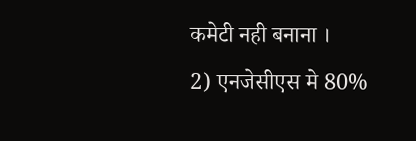कमेटी नही बनाना ।
2) एनजेसीएस मे 80%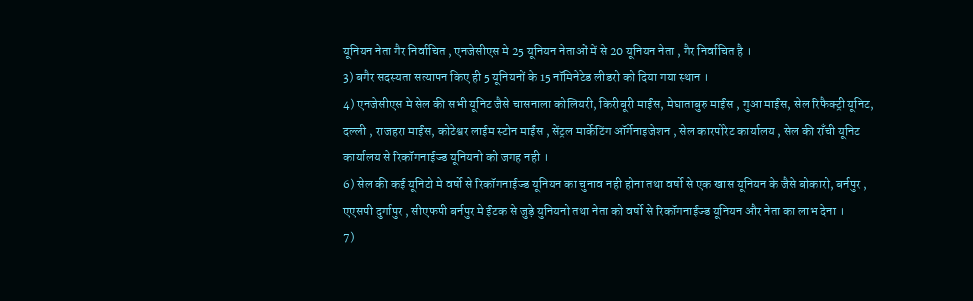यूनियन नेता गैर निर्वाचित , एनजेसीएस मे 25 यूनियन नेताओं में से 20 यूनियन नेता , गैर निर्वाचित है ।
3) बगैर सदस्यता सत्यापन किए ही 5 यूनियनों के 15 नॉमिनेटेड लीडरो को दिया गया स्थान ।
4) एनजेसीएस मे सेल की सभी यूनिट जैसे चासनाला कोलियरी, किरीबूरी माईंस, मेघाताबुरु माईंस , गुआ माईंस, सेल रिफैक्ट्री यूनिट, दल्ली , राजहरा माईंस, कोटेश्वर लाईम स्टोन माईंस , सेंट्रल मार्केटिंग ऑर्गेनाइजेशन , सेल कारपोरेट कार्यालय , सेल की राँची यूनिट कार्यालय से रिकॉगनाईज्ड यूनियनो को जगह नही ।
6) सेल की कई यूनिटो मे वर्षो से रिकॉगनाईज्ड यूनियन का चुनाव नही होना तथा वर्षो से एक खास यूनियन के जैसे बोकारो, बर्नपुर , एएसपी दुर्गापुर , सीएफपी बर्नपुर मे ईंटक से जुड़े युनियनो तथा नेता को वर्षो से रिकॉगनाईज्ड यूनियन और नेता का लाभ देना ।
7)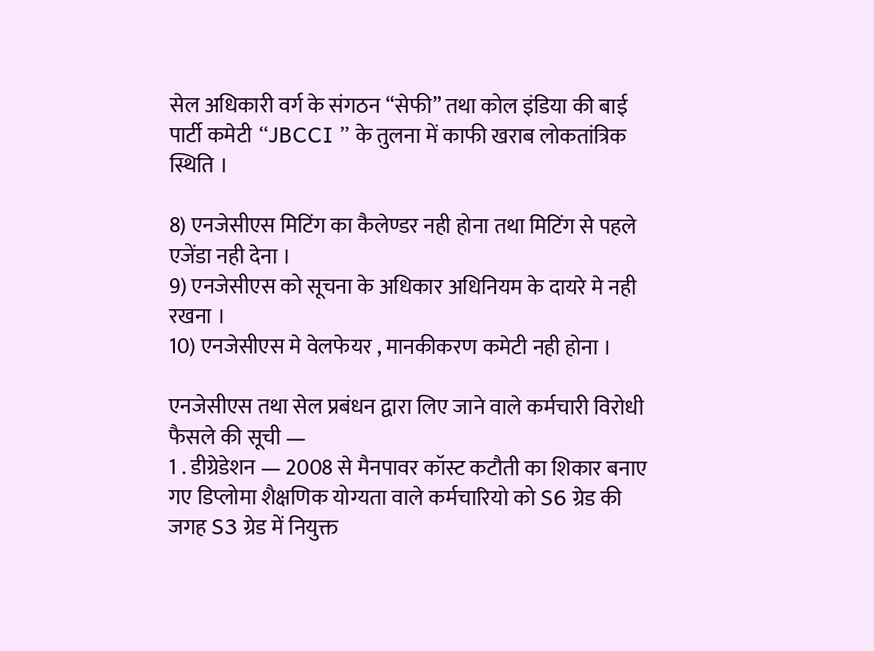सेल अधिकारी वर्ग के संगठन “सेफी” तथा कोल इंडिया की बाई पार्टी कमेटी “JBCCI ” के तुलना में काफी खराब लोकतांत्रिक स्थिति ।

8) एनजेसीएस मिटिंग का कैलेण्डर नही होना तथा मिटिंग से पहले एजेंडा नही देना ।
9) एनजेसीएस को सूचना के अधिकार अधिनियम के दायरे मे नही रखना ।
10) एनजेसीएस मे वेलफेयर , मानकीकरण कमेटी नही होना ।

एनजेसीएस तथा सेल प्रबंधन द्वारा लिए जाने वाले कर्मचारी विरोधी फैसले की सूची —
1 . डीग्रेडेशन — 2008 से मैनपावर कॉस्ट कटौती का शिकार बनाए गए डिप्लोमा शैक्षणिक योग्यता वाले कर्मचारियो को S6 ग्रेड की जगह S3 ग्रेड में नियुक्त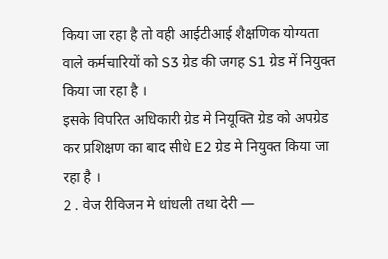किया जा रहा है तो वही आईटीआई शैक्षणिक योग्यता वाले कर्मचारियों को S3 ग्रेड की जगह S1 ग्रेड में नियुक्त किया जा रहा है ।
इसके विपरित अधिकारी ग्रेड मे नियूक्ति ग्रेड को अपग्रेड कर प्रशिक्षण का बाद सीधे E2 ग्रेड मे नियुक्त किया जा रहा है ।
2 . वेज रीविजन मे धांधली तथा देरी —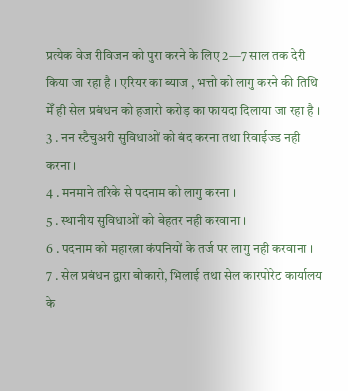प्रत्येक वेज रीविजन को पुरा करने के लिए 2—7 साल तक देरी किया जा रहा है । एरियर का ब्याज , भत्तो को लागु करने की तिथि मेँ ही सेल प्रबंधन को हजारो करोड़ का फायदा दिलाया जा रहा है ।
3 . नन स्टैचुअरी सुविधाओं को बंद करना तथा रिवाईज्ड नही करना ।
4 . मनमाने तरिके से पदनाम को लागु करना ।
5 . स्थानीय सुविधाओं को बेहतर नही करवाना ।
6 . पदनाम को महारत्ना कंपनियों के तर्ज पर लागु नही करवाना ।
7 . सेल प्रबंधन द्वारा बोकारो, भिलाई तथा सेल कारपोरेट कार्यालय के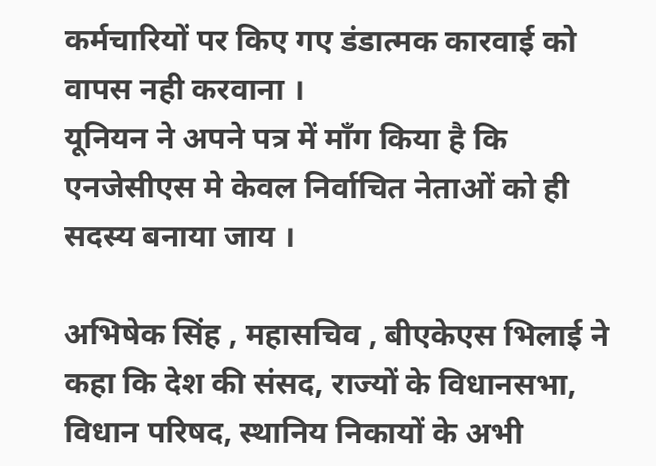कर्मचारियों पर किए गए डंडात्मक कारवाई को वापस नही करवाना ।
यूनियन ने अपने पत्र में माँग किया है कि एनजेसीएस मे केवल निर्वाचित नेताओं को ही सदस्य बनाया जाय ।

अभिषेक सिंह , महासचिव , बीएकेएस भिलाई ने कहा कि देश की संसद, राज्यों के विधानसभा, विधान परिषद, स्थानिय निकायों के अभी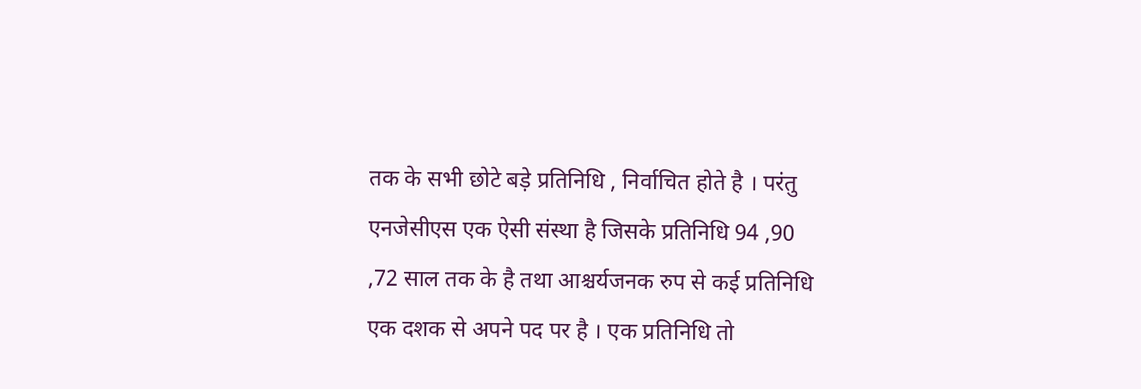तक के सभी छोटे बड़े प्रतिनिधि , निर्वाचित होते है । परंतु एनजेसीएस एक ऐसी संस्था है जिसके प्रतिनिधि 94 ,90 ,72 साल तक के है तथा आश्चर्यजनक रुप से कई प्रतिनिधि एक दशक से अपने पद पर है । एक प्रतिनिधि तो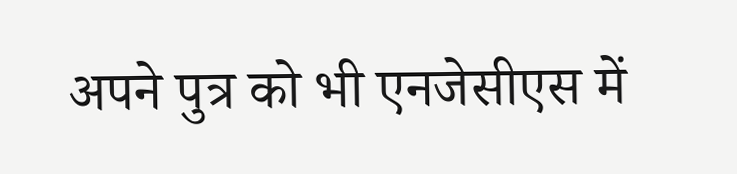अपने पुत्र को भी एनजेसीएस में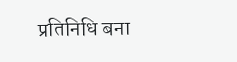प्रतिनिधि बना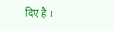दिए है ।